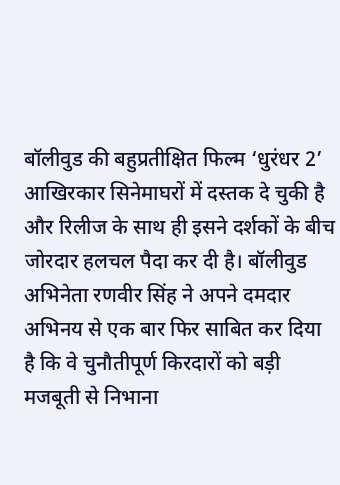बॉलीवुड की बहुप्रतीक्षित फिल्म ‘धुरंधर 2’ आखिरकार सिनेमाघरों में दस्तक दे चुकी है और रिलीज के साथ ही इसने दर्शकों के बीच जोरदार हलचल पैदा कर दी है। बॉलीवुड अभिनेता रणवीर सिंह ने अपने दमदार अभिनय से एक बार फिर साबित कर दिया है कि वे चुनौतीपूर्ण किरदारों को बड़ी मजबूती से निभाना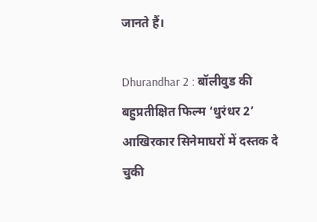जानते हैं।

Dhurandhar 2 : बॉलीवुड की बहुप्रतीक्षित फिल्म ‘धुरंधर 2’ आखिरकार सिनेमाघरों में दस्तक दे चुकी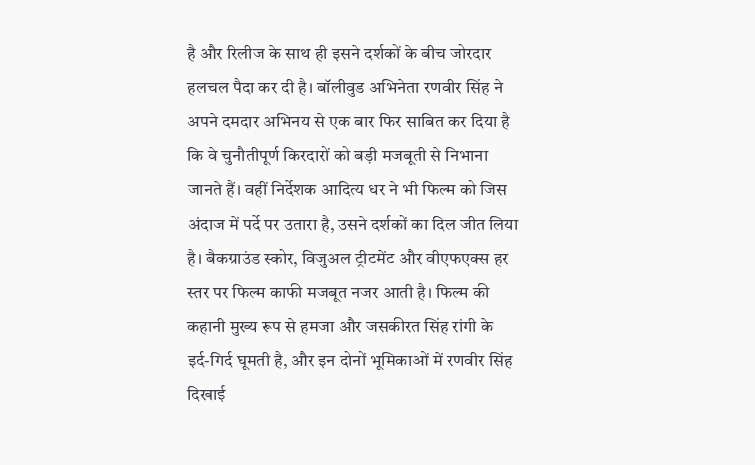है और रिलीज के साथ ही इसने दर्शकों के बीच जोरदार हलचल पैदा कर दी है। बॉलीवुड अभिनेता रणवीर सिंह ने अपने दमदार अभिनय से एक बार फिर साबित कर दिया है कि वे चुनौतीपूर्ण किरदारों को बड़ी मजबूती से निभाना जानते हैं। वहीं निर्देशक आदित्य धर ने भी फिल्म को जिस अंदाज में पर्दे पर उतारा है, उसने दर्शकों का दिल जीत लिया है। बैकग्राउंड स्कोर, विजुअल ट्रीटमेंट और वीएफएक्स हर स्तर पर फिल्म काफी मजबूत नजर आती है। फिल्म की कहानी मुख्य रूप से हमजा और जसकीरत सिंह रांगी के इर्द-गिर्द घूमती है, और इन दोनों भूमिकाओं में रणवीर सिंह दिखाई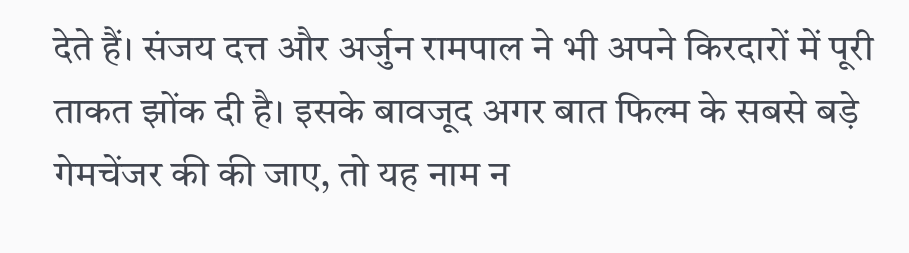देते हैं। संजय दत्त और अर्जुन रामपाल ने भी अपने किरदारों में पूरी ताकत झोंक दी है। इसके बावजूद अगर बात फिल्म के सबसे बड़े गेमचेंजर की की जाए, तो यह नाम न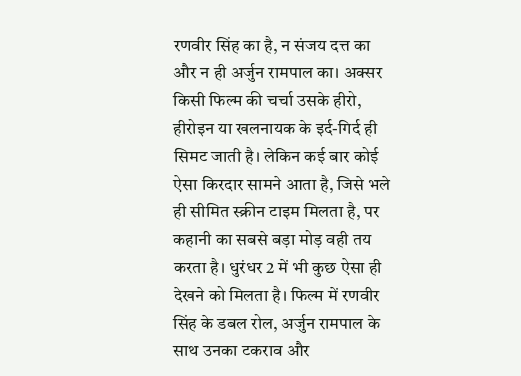रणवीर सिंह का है, न संजय दत्त का और न ही अर्जुन रामपाल का। अक्सर किसी फिल्म की चर्चा उसके हीरो, हीरोइन या खलनायक के इर्द-गिर्द ही सिमट जाती है। लेकिन कई बार कोई ऐसा किरदार सामने आता है, जिसे भले ही सीमित स्क्रीन टाइम मिलता है, पर कहानी का सबसे बड़ा मोड़ वही तय करता है। धुरंधर 2 में भी कुछ ऐसा ही देखने को मिलता है। फिल्म में रणवीर सिंह के डबल रोल, अर्जुन रामपाल के साथ उनका टकराव और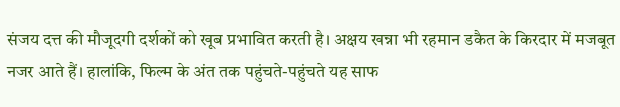संजय दत्त की मौजूदगी दर्शकों को खूब प्रभावित करती है। अक्षय खन्ना भी रहमान डकैत के किरदार में मजबूत नजर आते हैं। हालांकि, फिल्म के अंत तक पहुंचते-पहुंचते यह साफ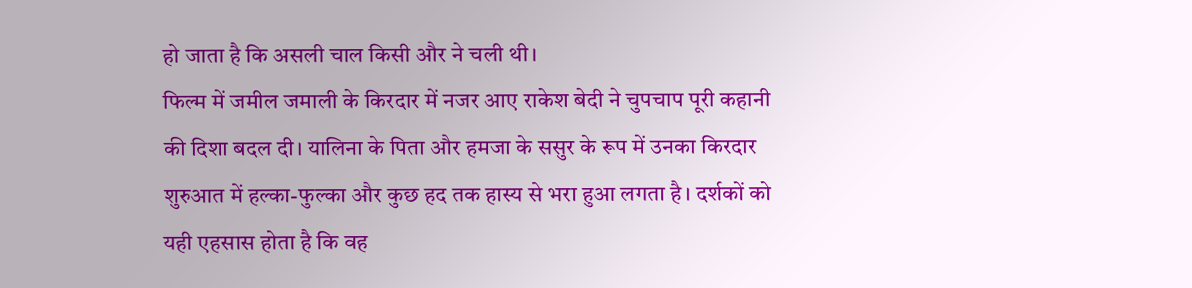हो जाता है कि असली चाल किसी और ने चली थी।
फिल्म में जमील जमाली के किरदार में नजर आए राकेश बेदी ने चुपचाप पूरी कहानी की दिशा बदल दी। यालिना के पिता और हमजा के ससुर के रूप में उनका किरदार शुरुआत में हल्का-फुल्का और कुछ हद तक हास्य से भरा हुआ लगता है। दर्शकों को यही एहसास होता है कि वह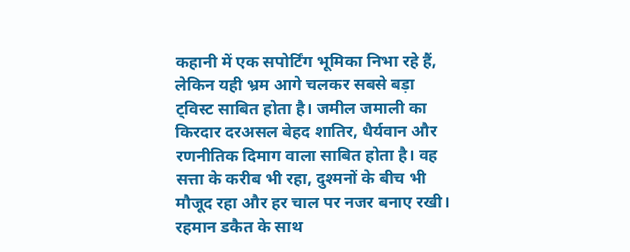कहानी में एक सपोर्टिंग भूमिका निभा रहे हैं, लेकिन यही भ्रम आगे चलकर सबसे बड़ा ट्विस्ट साबित होता है। जमील जमाली का किरदार दरअसल बेहद शातिर, धैर्यवान और रणनीतिक दिमाग वाला साबित होता है। वह सत्ता के करीब भी रहा, दुश्मनों के बीच भी मौजूद रहा और हर चाल पर नजर बनाए रखी। रहमान डकैत के साथ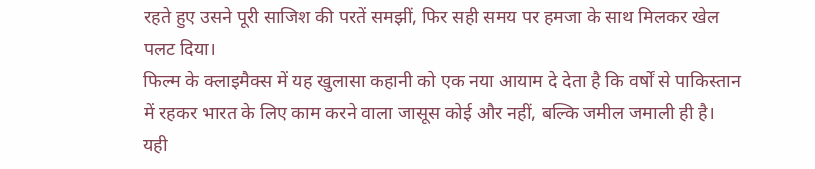रहते हुए उसने पूरी साजिश की परतें समझीं, फिर सही समय पर हमजा के साथ मिलकर खेल पलट दिया।
फिल्म के क्लाइमैक्स में यह खुलासा कहानी को एक नया आयाम दे देता है कि वर्षों से पाकिस्तान में रहकर भारत के लिए काम करने वाला जासूस कोई और नहीं, बल्कि जमील जमाली ही है। यही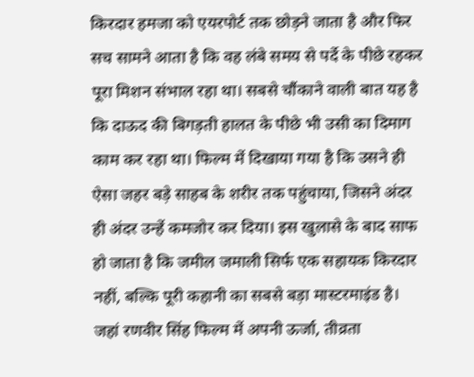किरदार हमजा को एयरपोर्ट तक छोड़ने जाता है और फिर सच सामने आता है कि वह लंबे समय से पर्दे के पीछे रहकर पूरा मिशन संभाल रहा था। सबसे चौंकाने वाली बात यह है कि दाऊद की बिगड़ती हालत के पीछे भी उसी का दिमाग काम कर रहा था। फिल्म में दिखाया गया है कि उसने ही ऐसा जहर बड़े साहब के शरीर तक पहुंचाया, जिसने अंदर ही अंदर उन्हें कमजोर कर दिया। इस खुलासे के बाद साफ हो जाता है कि जमील जमाली सिर्फ एक सहायक किरदार नहीं, बल्कि पूरी कहानी का सबसे बड़ा मास्टरमाइंड है। जहां रणवीर सिंह फिल्म में अपनी ऊर्जा, तीव्रता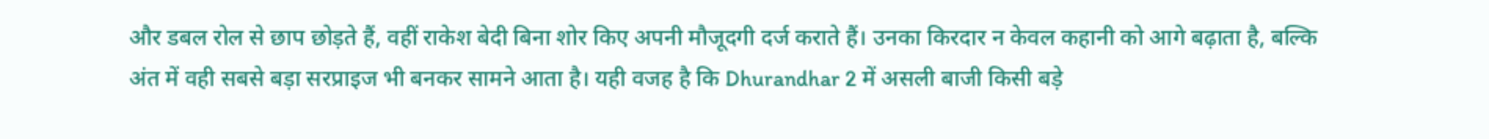और डबल रोल से छाप छोड़ते हैं, वहीं राकेश बेदी बिना शोर किए अपनी मौजूदगी दर्ज कराते हैं। उनका किरदार न केवल कहानी को आगे बढ़ाता है, बल्कि अंत में वही सबसे बड़ा सरप्राइज भी बनकर सामने आता है। यही वजह है कि Dhurandhar 2 में असली बाजी किसी बड़े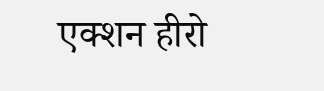एक्शन हीरो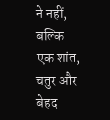ने नहीं, बल्कि एक शांत, चतुर और बेहद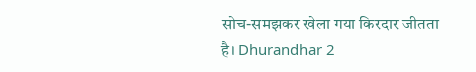सोच-समझकर खेला गया किरदार जीतता है। Dhurandhar 2